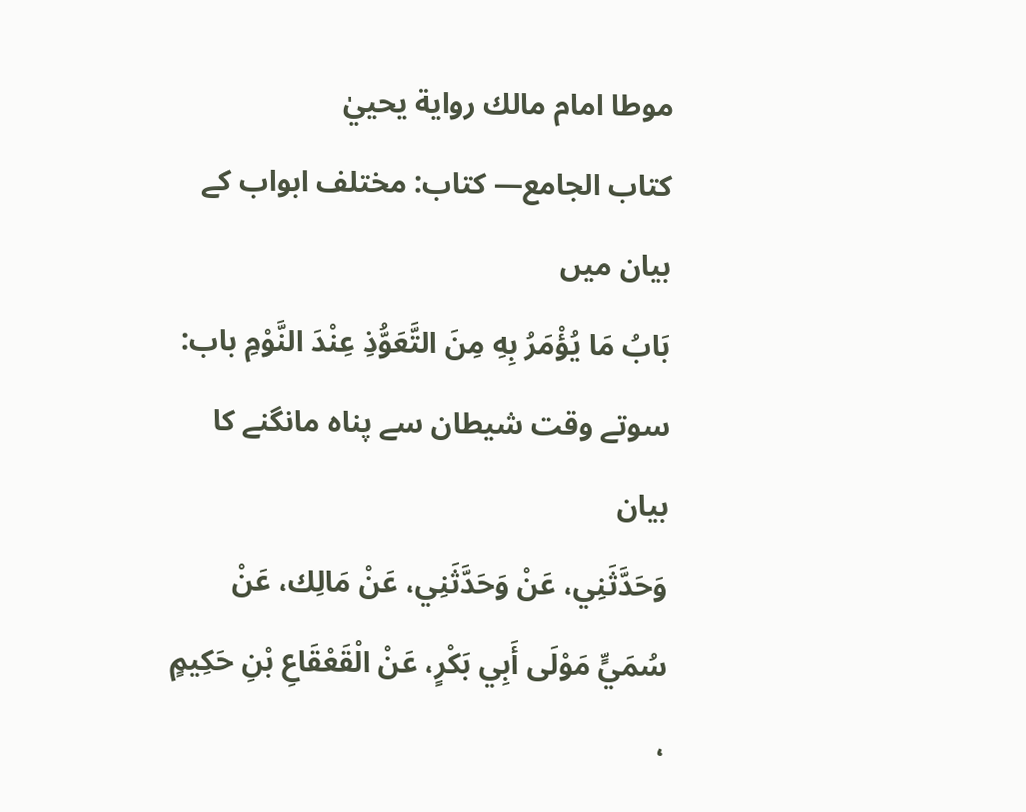موطا امام مالك رواية يحييٰ
كتاب الجامع— کتاب: مختلف ابواب کے بیان میں
بَابُ مَا يُؤْمَرُ بِهِ مِنَ التَّعَوُّذِ عِنْدَ النَّوْمِ باب: سوتے وقت شیطان سے پناہ مانگنے کا بیان
وَحَدَّثَنِي، عَنْ وَحَدَّثَنِي، عَنْ مَالِك، عَنْ سُمَيٍّ مَوْلَى أَبِي بَكْرٍ، عَنْ الْقَعْقَاعِ بْنِ حَكِيمٍ ،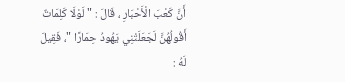أَنَّ كَعْبَ الْأَحْبَارِ ، قَالَ : " لَوْلَا كَلِمَاتٌ أَقُولُهُنَّ لَجَعَلَتْنِي يَهُودُ حِمَارًا "، فَقِيلَ لَهُ :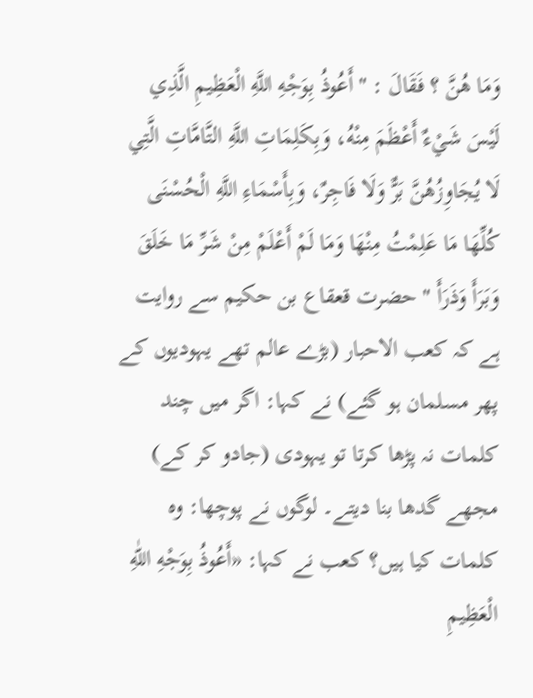وَمَا هُنَّ ؟ فَقَالَ : " أَعُوذُ بِوَجْهِ اللَّهِ الْعَظِيمِ الَّذِي لَيْسَ شَيْءٌ أَعْظَمَ مِنْهُ، وَبِكَلِمَاتِ اللَّهِ التَّامَّاتِ الَّتِي لَا يُجَاوِزُهُنَّ بَرٌّ وَلَا فَاجِرٌ، وَبِأَسْمَاءِ اللَّهِ الْحُسْنَى كُلِّهَا مَا عَلِمْتُ مِنْهَا وَمَا لَمْ أَعْلَمْ مِنْ شَرِّ مَا خَلَقَ وَبَرَأَ وَذَرَأَ " حضرت قعقاع بن حکیم سے روایت ہے کہ کعب الاحبار (بڑے عالم تھے یہودیوں کے پھر مسلمان ہو گئے) نے کہا: اگر میں چند کلمات نہ پڑھا کرتا تو یہودی (جادو کر کے) مجھے گدھا بنا دیتے۔ لوگوں نے پوچھا: وہ کلمات کیا ہیں؟ کعب نے کہا: «أَعُوذُ بِوَجْهِ اللّٰهِ الْعَظِيمِ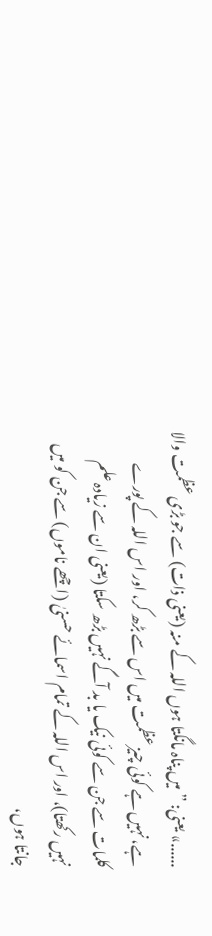......» یعنی: ”میں پناہ مانگتا ہوں اللہ کے منہ (یعنی ذات) سے جو بڑی عظمت والا ہے، نہیں ہے کوئی چیز عظمت میں اس سے بڑھ کر، اور اس اللہ کے پورے کلمات سے جن سے کوئی نیک یا بد آگے نہیں بڑھ سکتا (یعنی ان سے زیادہ علم نہیں رکھتا)، اور اس اللہ کے تمام اسمائے حسنیٰ (اچھے ناموں) سے جن کو میں جانتا ہوں،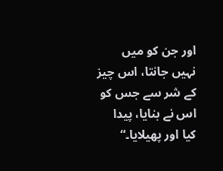اور جن کو میں نہیں جانتا، اس چیز کے شر سے جس کو اس نے بنایا، پیدا کیا اور پھیلایا۔“